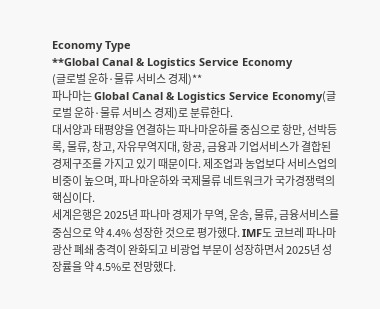Economy Type
**Global Canal & Logistics Service Economy
(글로벌 운하·물류 서비스 경제)**
파나마는 Global Canal & Logistics Service Economy(글로벌 운하·물류 서비스 경제)로 분류한다.
대서양과 태평양을 연결하는 파나마운하를 중심으로 항만, 선박등록, 물류, 창고, 자유무역지대, 항공, 금융과 기업서비스가 결합된 경제구조를 가지고 있기 때문이다. 제조업과 농업보다 서비스업의 비중이 높으며, 파나마운하와 국제물류 네트워크가 국가경쟁력의 핵심이다.
세계은행은 2025년 파나마 경제가 무역, 운송, 물류, 금융서비스를 중심으로 약 4.4% 성장한 것으로 평가했다. IMF도 코브레 파나마 광산 폐쇄 충격이 완화되고 비광업 부문이 성장하면서 2025년 성장률을 약 4.5%로 전망했다.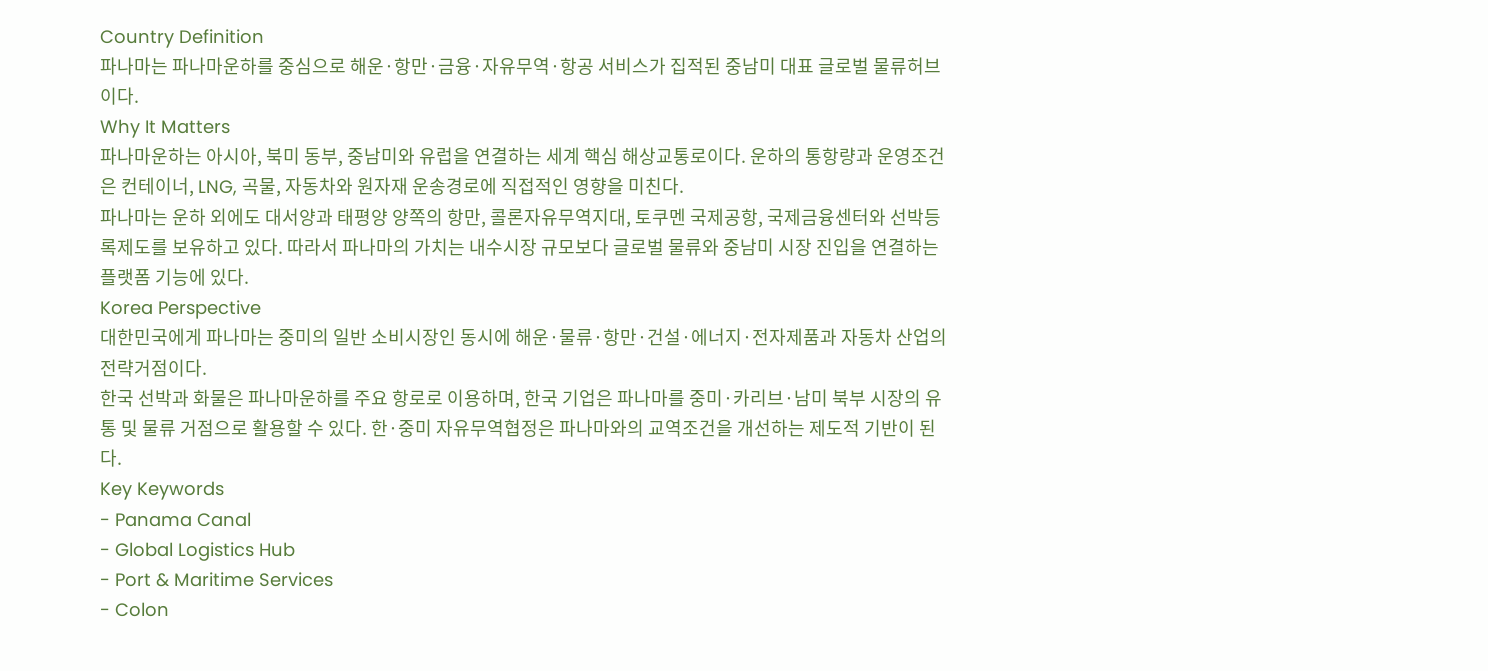Country Definition
파나마는 파나마운하를 중심으로 해운·항만·금융·자유무역·항공 서비스가 집적된 중남미 대표 글로벌 물류허브이다.
Why It Matters
파나마운하는 아시아, 북미 동부, 중남미와 유럽을 연결하는 세계 핵심 해상교통로이다. 운하의 통항량과 운영조건은 컨테이너, LNG, 곡물, 자동차와 원자재 운송경로에 직접적인 영향을 미친다.
파나마는 운하 외에도 대서양과 태평양 양쪽의 항만, 콜론자유무역지대, 토쿠멘 국제공항, 국제금융센터와 선박등록제도를 보유하고 있다. 따라서 파나마의 가치는 내수시장 규모보다 글로벌 물류와 중남미 시장 진입을 연결하는 플랫폼 기능에 있다.
Korea Perspective
대한민국에게 파나마는 중미의 일반 소비시장인 동시에 해운·물류·항만·건설·에너지·전자제품과 자동차 산업의 전략거점이다.
한국 선박과 화물은 파나마운하를 주요 항로로 이용하며, 한국 기업은 파나마를 중미·카리브·남미 북부 시장의 유통 및 물류 거점으로 활용할 수 있다. 한·중미 자유무역협정은 파나마와의 교역조건을 개선하는 제도적 기반이 된다.
Key Keywords
- Panama Canal
- Global Logistics Hub
- Port & Maritime Services
- Colon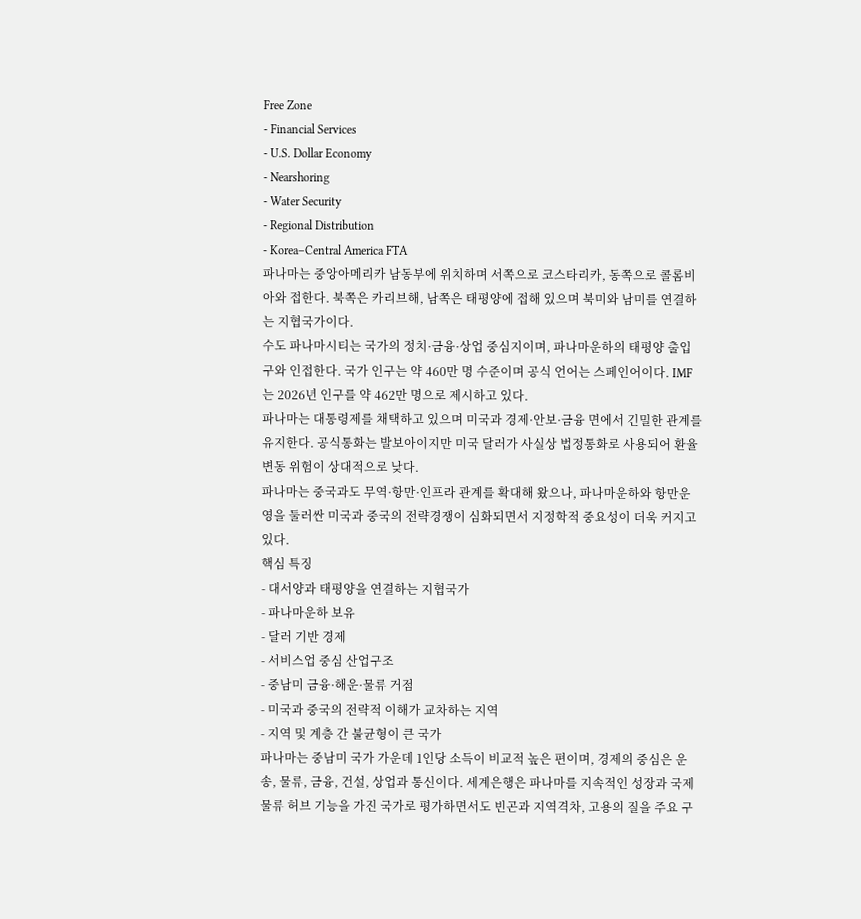Free Zone
- Financial Services
- U.S. Dollar Economy
- Nearshoring
- Water Security
- Regional Distribution
- Korea–Central America FTA
파나마는 중앙아메리카 남동부에 위치하며 서쪽으로 코스타리카, 동쪽으로 콜롬비아와 접한다. 북쪽은 카리브해, 남쪽은 태평양에 접해 있으며 북미와 남미를 연결하는 지협국가이다.
수도 파나마시티는 국가의 정치·금융·상업 중심지이며, 파나마운하의 태평양 출입구와 인접한다. 국가 인구는 약 460만 명 수준이며 공식 언어는 스페인어이다. IMF는 2026년 인구를 약 462만 명으로 제시하고 있다.
파나마는 대통령제를 채택하고 있으며 미국과 경제·안보·금융 면에서 긴밀한 관계를 유지한다. 공식통화는 발보아이지만 미국 달러가 사실상 법정통화로 사용되어 환율변동 위험이 상대적으로 낮다.
파나마는 중국과도 무역·항만·인프라 관계를 확대해 왔으나, 파나마운하와 항만운영을 둘러싼 미국과 중국의 전략경쟁이 심화되면서 지정학적 중요성이 더욱 커지고 있다.
핵심 특징
- 대서양과 태평양을 연결하는 지협국가
- 파나마운하 보유
- 달러 기반 경제
- 서비스업 중심 산업구조
- 중남미 금융·해운·물류 거점
- 미국과 중국의 전략적 이해가 교차하는 지역
- 지역 및 계층 간 불균형이 큰 국가
파나마는 중남미 국가 가운데 1인당 소득이 비교적 높은 편이며, 경제의 중심은 운송, 물류, 금융, 건설, 상업과 통신이다. 세계은행은 파나마를 지속적인 성장과 국제물류 허브 기능을 가진 국가로 평가하면서도 빈곤과 지역격차, 고용의 질을 주요 구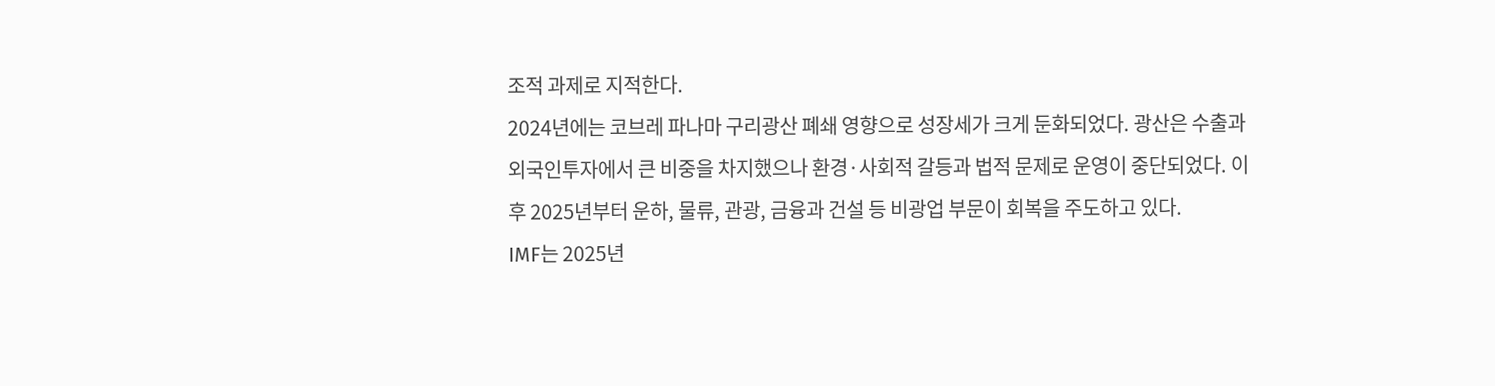조적 과제로 지적한다.
2024년에는 코브레 파나마 구리광산 폐쇄 영향으로 성장세가 크게 둔화되었다. 광산은 수출과 외국인투자에서 큰 비중을 차지했으나 환경·사회적 갈등과 법적 문제로 운영이 중단되었다. 이후 2025년부터 운하, 물류, 관광, 금융과 건설 등 비광업 부문이 회복을 주도하고 있다.
IMF는 2025년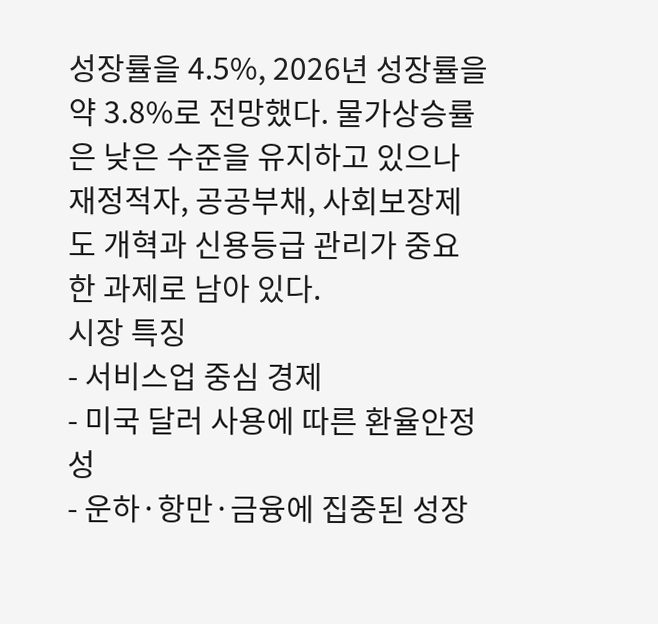성장률을 4.5%, 2026년 성장률을 약 3.8%로 전망했다. 물가상승률은 낮은 수준을 유지하고 있으나 재정적자, 공공부채, 사회보장제도 개혁과 신용등급 관리가 중요한 과제로 남아 있다.
시장 특징
- 서비스업 중심 경제
- 미국 달러 사용에 따른 환율안정성
- 운하·항만·금융에 집중된 성장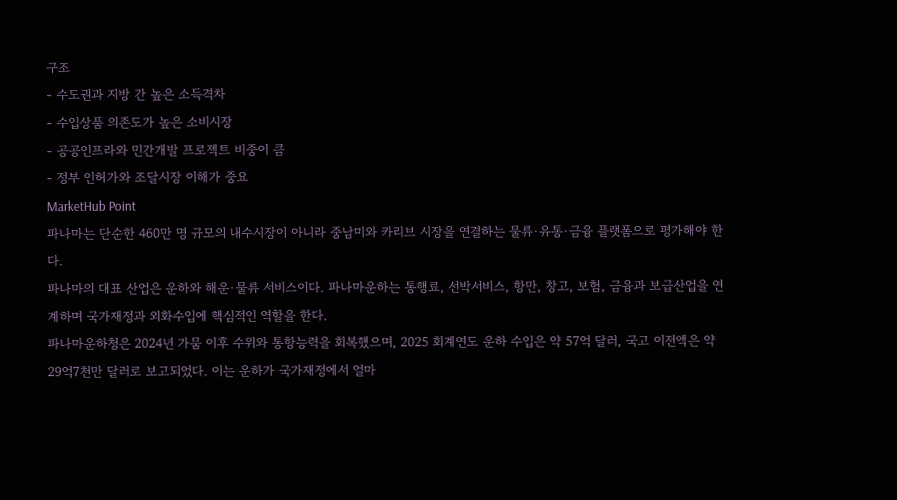구조
- 수도권과 지방 간 높은 소득격차
- 수입상품 의존도가 높은 소비시장
- 공공인프라와 민간개발 프로젝트 비중이 큼
- 정부 인허가와 조달시장 이해가 중요
MarketHub Point
파나마는 단순한 460만 명 규모의 내수시장이 아니라 중남미와 카리브 시장을 연결하는 물류·유통·금융 플랫폼으로 평가해야 한다.
파나마의 대표 산업은 운하와 해운·물류 서비스이다. 파나마운하는 통행료, 선박서비스, 항만, 창고, 보험, 금융과 보급산업을 연계하며 국가재정과 외화수입에 핵심적인 역할을 한다.
파나마운하청은 2024년 가뭄 이후 수위와 통항능력을 회복했으며, 2025 회계연도 운하 수입은 약 57억 달러, 국고 이전액은 약 29억7천만 달러로 보고되었다. 이는 운하가 국가재정에서 얼마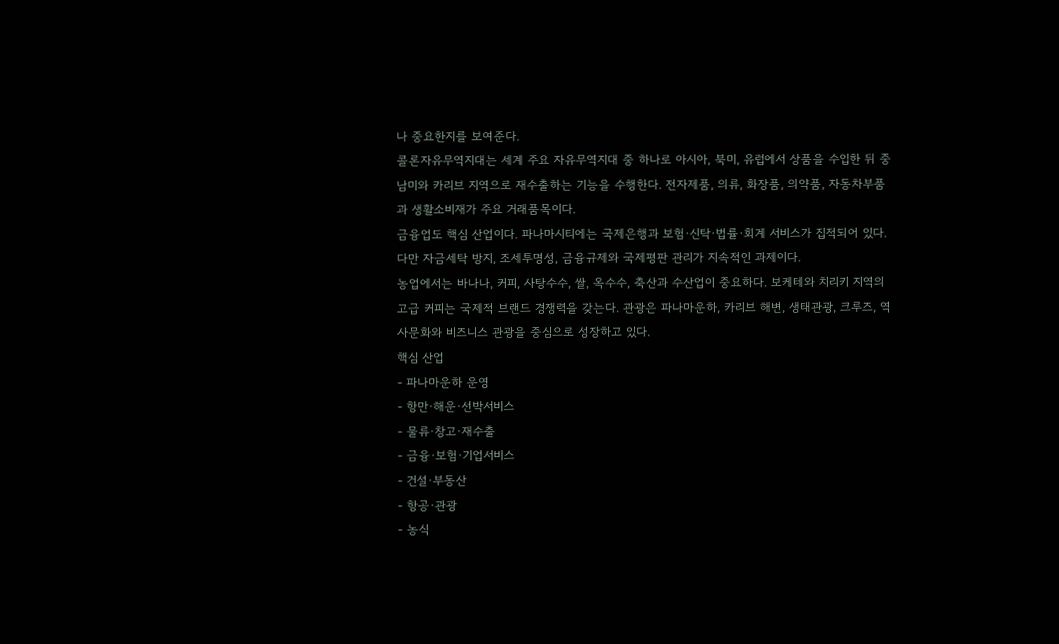나 중요한지를 보여준다.
콜론자유무역지대는 세계 주요 자유무역지대 중 하나로 아시아, 북미, 유럽에서 상품을 수입한 뒤 중남미와 카리브 지역으로 재수출하는 기능을 수행한다. 전자제품, 의류, 화장품, 의약품, 자동차부품과 생활소비재가 주요 거래품목이다.
금융업도 핵심 산업이다. 파나마시티에는 국제은행과 보험·신탁·법률·회계 서비스가 집적되어 있다. 다만 자금세탁 방지, 조세투명성, 금융규제와 국제평판 관리가 지속적인 과제이다.
농업에서는 바나나, 커피, 사탕수수, 쌀, 옥수수, 축산과 수산업이 중요하다. 보케테와 치리키 지역의 고급 커피는 국제적 브랜드 경쟁력을 갖는다. 관광은 파나마운하, 카리브 해변, 생태관광, 크루즈, 역사문화와 비즈니스 관광을 중심으로 성장하고 있다.
핵심 산업
- 파나마운하 운영
- 항만·해운·선박서비스
- 물류·창고·재수출
- 금융·보험·기업서비스
- 건설·부동산
- 항공·관광
- 농식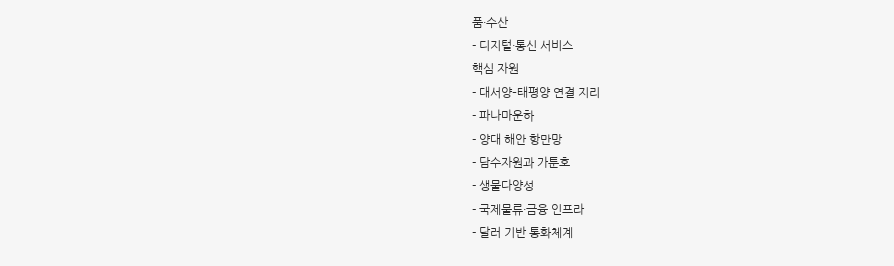품·수산
- 디지털·통신 서비스
핵심 자원
- 대서양–태평양 연결 지리
- 파나마운하
- 양대 해안 항만망
- 담수자원과 가툰호
- 생물다양성
- 국제물류·금융 인프라
- 달러 기반 통화체계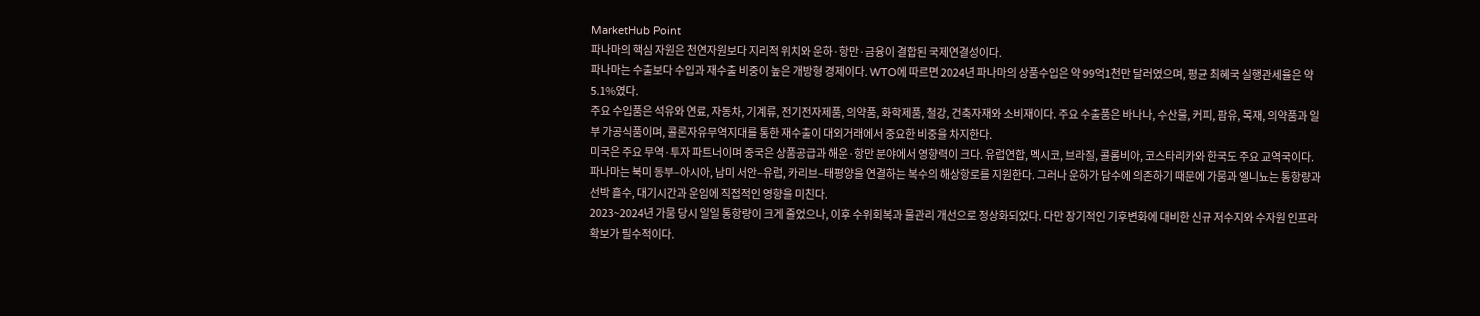MarketHub Point
파나마의 핵심 자원은 천연자원보다 지리적 위치와 운하·항만·금융이 결합된 국제연결성이다.
파나마는 수출보다 수입과 재수출 비중이 높은 개방형 경제이다. WTO에 따르면 2024년 파나마의 상품수입은 약 99억1천만 달러였으며, 평균 최혜국 실행관세율은 약 5.1%였다.
주요 수입품은 석유와 연료, 자동차, 기계류, 전기전자제품, 의약품, 화학제품, 철강, 건축자재와 소비재이다. 주요 수출품은 바나나, 수산물, 커피, 팜유, 목재, 의약품과 일부 가공식품이며, 콜론자유무역지대를 통한 재수출이 대외거래에서 중요한 비중을 차지한다.
미국은 주요 무역·투자 파트너이며 중국은 상품공급과 해운·항만 분야에서 영향력이 크다. 유럽연합, 멕시코, 브라질, 콜롬비아, 코스타리카와 한국도 주요 교역국이다.
파나마는 북미 동부–아시아, 남미 서안–유럽, 카리브–태평양을 연결하는 복수의 해상항로를 지원한다. 그러나 운하가 담수에 의존하기 때문에 가뭄과 엘니뇨는 통항량과 선박 흘수, 대기시간과 운임에 직접적인 영향을 미친다.
2023~2024년 가뭄 당시 일일 통항량이 크게 줄었으나, 이후 수위회복과 물관리 개선으로 정상화되었다. 다만 장기적인 기후변화에 대비한 신규 저수지와 수자원 인프라 확보가 필수적이다.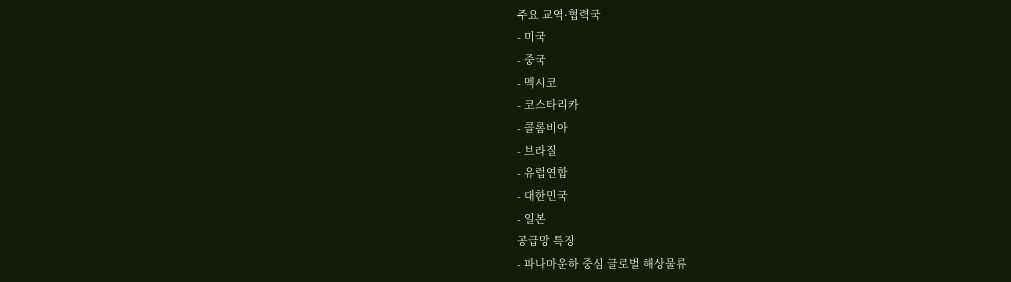주요 교역·협력국
- 미국
- 중국
- 멕시코
- 코스타리카
- 콜롬비아
- 브라질
- 유럽연합
- 대한민국
- 일본
공급망 특징
- 파나마운하 중심 글로벌 해상물류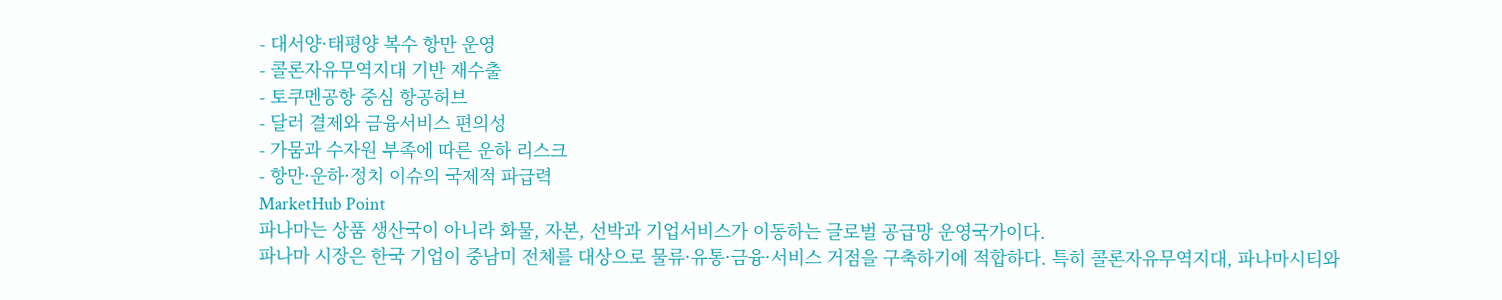- 대서양·태평양 복수 항만 운영
- 콜론자유무역지대 기반 재수출
- 토쿠멘공항 중심 항공허브
- 달러 결제와 금융서비스 편의성
- 가뭄과 수자원 부족에 따른 운하 리스크
- 항만·운하·정치 이슈의 국제적 파급력
MarketHub Point
파나마는 상품 생산국이 아니라 화물, 자본, 선박과 기업서비스가 이동하는 글로벌 공급망 운영국가이다.
파나마 시장은 한국 기업이 중남미 전체를 대상으로 물류·유통·금융·서비스 거점을 구축하기에 적합하다. 특히 콜론자유무역지대, 파나마시티와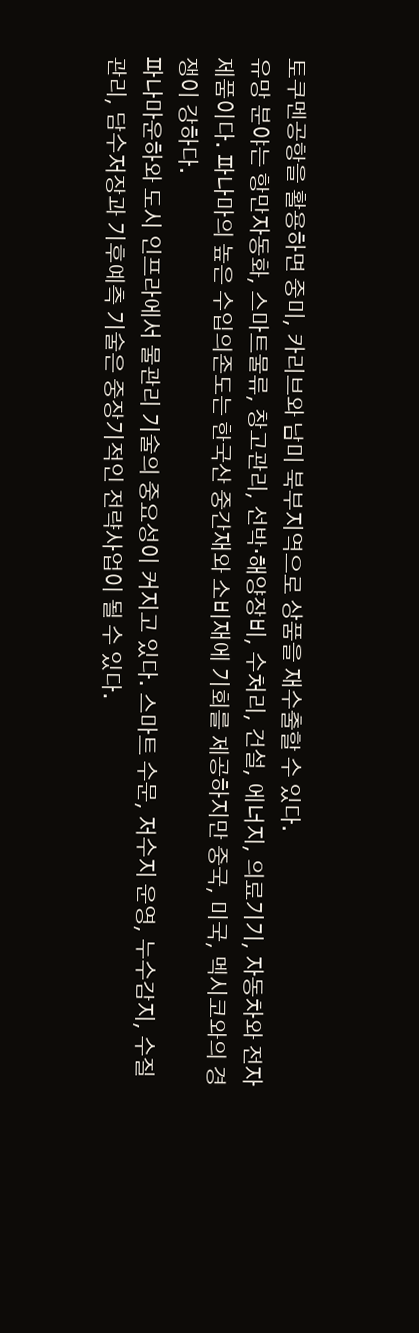토쿠멘공항을 활용하면 중미, 카리브와 남미 북부지역으로 상품을 재수출할 수 있다.
유망 분야는 항만자동화, 스마트물류, 창고관리, 선박·해양장비, 수처리, 건설, 에너지, 의료기기, 자동차와 전자제품이다. 파나마의 높은 수입의존도는 한국산 중간재와 소비재에 기회를 제공하지만 중국, 미국, 멕시코와의 경쟁이 강하다.
파나마운하와 도시 인프라에서 물관리 기술의 중요성이 커지고 있다. 스마트 수문, 저수지 운영, 누수감지, 수질관리, 담수저장과 기후예측 기술은 중장기적인 전략사업이 될 수 있다.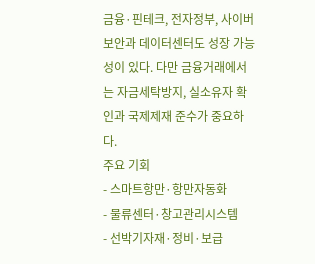금융·핀테크, 전자정부, 사이버보안과 데이터센터도 성장 가능성이 있다. 다만 금융거래에서는 자금세탁방지, 실소유자 확인과 국제제재 준수가 중요하다.
주요 기회
- 스마트항만·항만자동화
- 물류센터·창고관리시스템
- 선박기자재·정비·보급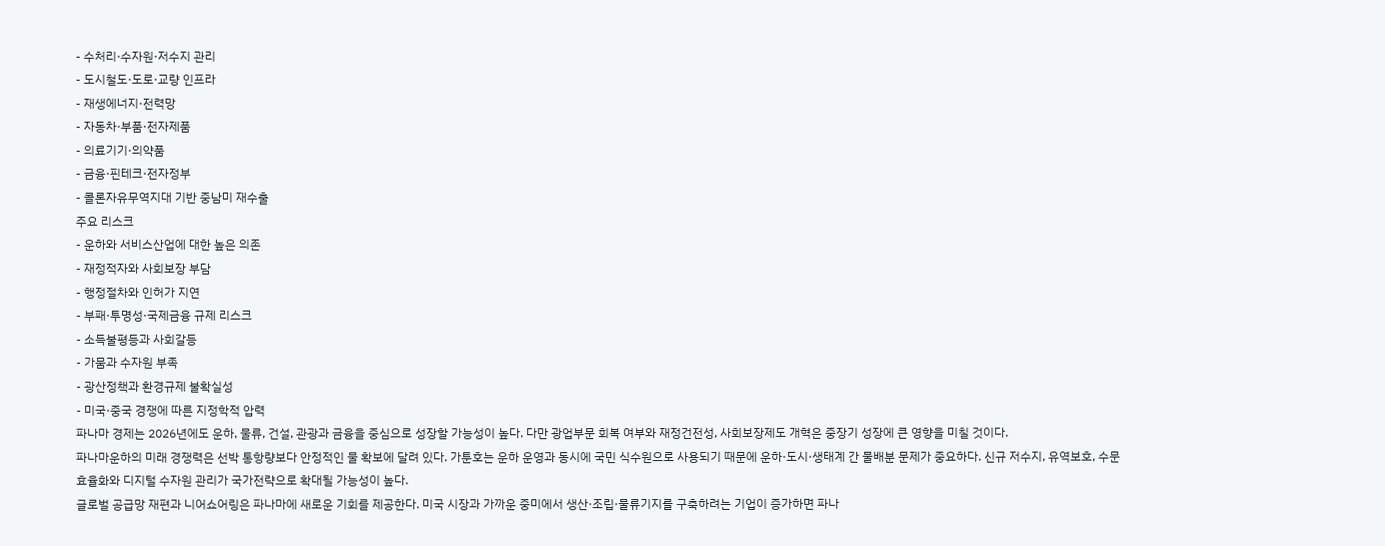- 수처리·수자원·저수지 관리
- 도시철도·도로·교량 인프라
- 재생에너지·전력망
- 자동차·부품·전자제품
- 의료기기·의약품
- 금융·핀테크·전자정부
- 콜론자유무역지대 기반 중남미 재수출
주요 리스크
- 운하와 서비스산업에 대한 높은 의존
- 재정적자와 사회보장 부담
- 행정절차와 인허가 지연
- 부패·투명성·국제금융 규제 리스크
- 소득불평등과 사회갈등
- 가뭄과 수자원 부족
- 광산정책과 환경규제 불확실성
- 미국·중국 경쟁에 따른 지정학적 압력
파나마 경제는 2026년에도 운하, 물류, 건설, 관광과 금융을 중심으로 성장할 가능성이 높다. 다만 광업부문 회복 여부와 재정건전성, 사회보장제도 개혁은 중장기 성장에 큰 영향을 미칠 것이다.
파나마운하의 미래 경쟁력은 선박 통항량보다 안정적인 물 확보에 달려 있다. 가툰호는 운하 운영과 동시에 국민 식수원으로 사용되기 때문에 운하·도시·생태계 간 물배분 문제가 중요하다. 신규 저수지, 유역보호, 수문 효율화와 디지털 수자원 관리가 국가전략으로 확대될 가능성이 높다.
글로벌 공급망 재편과 니어쇼어링은 파나마에 새로운 기회를 제공한다. 미국 시장과 가까운 중미에서 생산·조립·물류기지를 구축하려는 기업이 증가하면 파나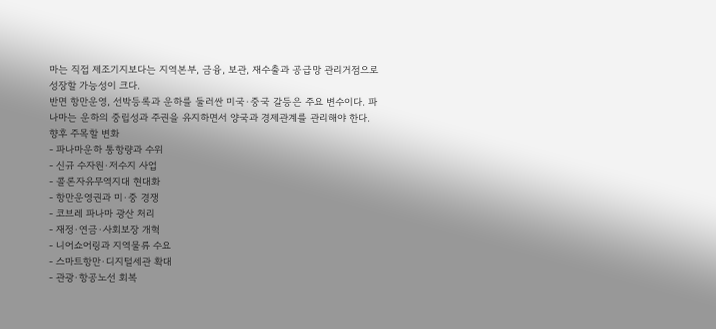마는 직접 제조기지보다는 지역본부, 금융, 보관, 재수출과 공급망 관리거점으로 성장할 가능성이 크다.
반면 항만운영, 선박등록과 운하를 둘러싼 미국·중국 갈등은 주요 변수이다. 파나마는 운하의 중립성과 주권을 유지하면서 양국과 경제관계를 관리해야 한다.
향후 주목할 변화
- 파나마운하 통항량과 수위
- 신규 수자원·저수지 사업
- 콜론자유무역지대 현대화
- 항만운영권과 미·중 경쟁
- 코브레 파나마 광산 처리
- 재정·연금·사회보장 개혁
- 니어쇼어링과 지역물류 수요
- 스마트항만·디지털세관 확대
- 관광·항공노선 회복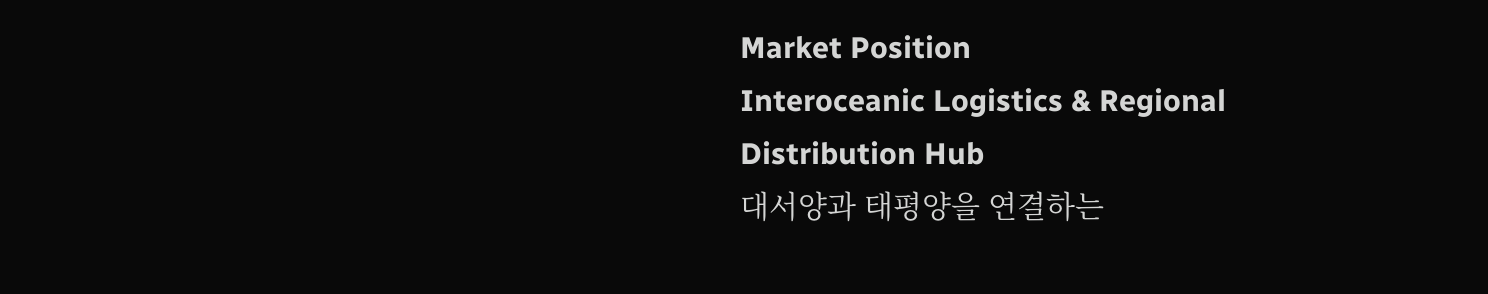Market Position
Interoceanic Logistics & Regional Distribution Hub
대서양과 태평양을 연결하는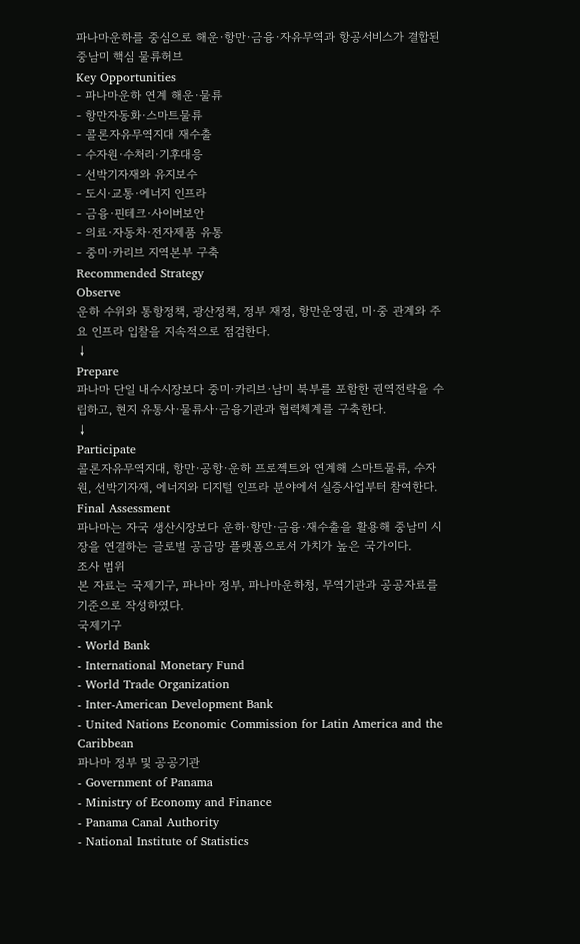파나마운하를 중심으로 해운·항만·금융·자유무역과 항공서비스가 결합된 중남미 핵심 물류허브
Key Opportunities
- 파나마운하 연계 해운·물류
- 항만자동화·스마트물류
- 콜론자유무역지대 재수출
- 수자원·수처리·기후대응
- 선박기자재와 유지보수
- 도시·교통·에너지 인프라
- 금융·핀테크·사이버보안
- 의료·자동차·전자제품 유통
- 중미·카리브 지역본부 구축
Recommended Strategy
Observe
운하 수위와 통항정책, 광산정책, 정부 재정, 항만운영권, 미·중 관계와 주요 인프라 입찰을 지속적으로 점검한다.
↓
Prepare
파나마 단일 내수시장보다 중미·카리브·남미 북부를 포함한 권역전략을 수립하고, 현지 유통사·물류사·금융기관과 협력체계를 구축한다.
↓
Participate
콜론자유무역지대, 항만·공항·운하 프로젝트와 연계해 스마트물류, 수자원, 선박기자재, 에너지와 디지털 인프라 분야에서 실증사업부터 참여한다.
Final Assessment
파나마는 자국 생산시장보다 운하·항만·금융·재수출을 활용해 중남미 시장을 연결하는 글로벌 공급망 플랫폼으로서 가치가 높은 국가이다.
조사 범위
본 자료는 국제기구, 파나마 정부, 파나마운하청, 무역기관과 공공자료를 기준으로 작성하였다.
국제기구
- World Bank
- International Monetary Fund
- World Trade Organization
- Inter-American Development Bank
- United Nations Economic Commission for Latin America and the Caribbean
파나마 정부 및 공공기관
- Government of Panama
- Ministry of Economy and Finance
- Panama Canal Authority
- National Institute of Statistics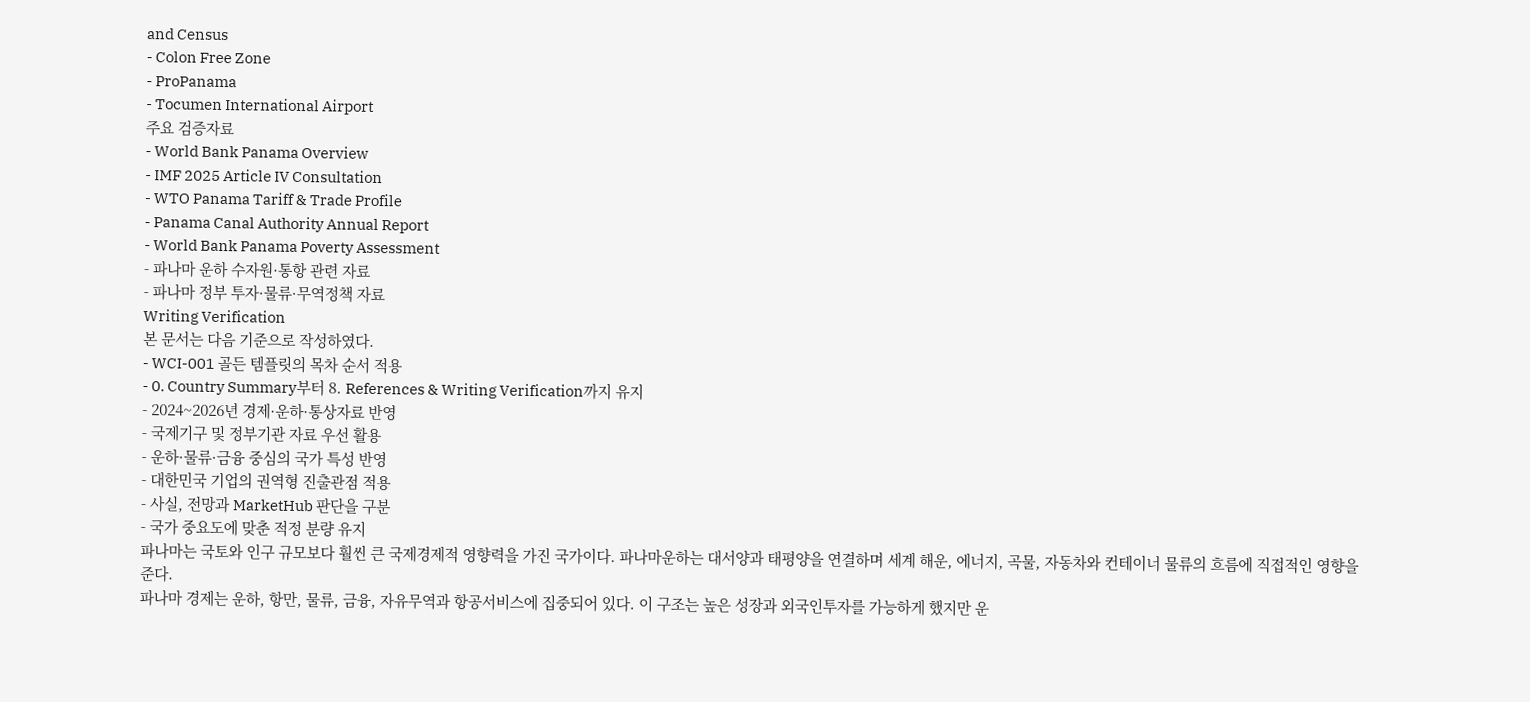and Census
- Colon Free Zone
- ProPanama
- Tocumen International Airport
주요 검증자료
- World Bank Panama Overview
- IMF 2025 Article IV Consultation
- WTO Panama Tariff & Trade Profile
- Panama Canal Authority Annual Report
- World Bank Panama Poverty Assessment
- 파나마 운하 수자원·통항 관련 자료
- 파나마 정부 투자·물류·무역정책 자료
Writing Verification
본 문서는 다음 기준으로 작성하였다.
- WCI-001 골든 템플릿의 목차 순서 적용
- 0. Country Summary부터 8. References & Writing Verification까지 유지
- 2024~2026년 경제·운하·통상자료 반영
- 국제기구 및 정부기관 자료 우선 활용
- 운하·물류·금융 중심의 국가 특성 반영
- 대한민국 기업의 권역형 진출관점 적용
- 사실, 전망과 MarketHub 판단을 구분
- 국가 중요도에 맞춘 적정 분량 유지
파나마는 국토와 인구 규모보다 훨씬 큰 국제경제적 영향력을 가진 국가이다. 파나마운하는 대서양과 태평양을 연결하며 세계 해운, 에너지, 곡물, 자동차와 컨테이너 물류의 흐름에 직접적인 영향을 준다.
파나마 경제는 운하, 항만, 물류, 금융, 자유무역과 항공서비스에 집중되어 있다. 이 구조는 높은 성장과 외국인투자를 가능하게 했지만 운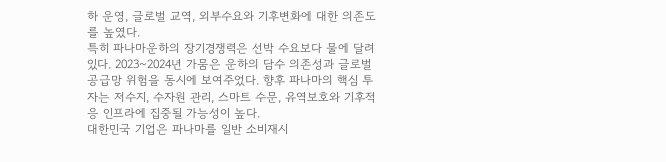하 운영, 글로벌 교역, 외부수요와 기후변화에 대한 의존도를 높였다.
특히 파나마운하의 장기경쟁력은 선박 수요보다 물에 달려 있다. 2023~2024년 가뭄은 운하의 담수 의존성과 글로벌 공급망 위험을 동시에 보여주었다. 향후 파나마의 핵심 투자는 저수지, 수자원 관리, 스마트 수문, 유역보호와 기후적응 인프라에 집중될 가능성이 높다.
대한민국 기업은 파나마를 일반 소비재시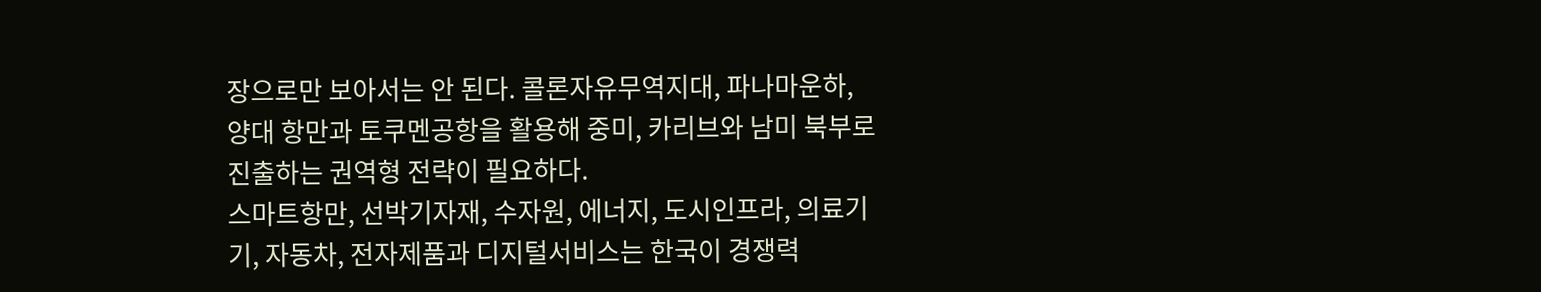장으로만 보아서는 안 된다. 콜론자유무역지대, 파나마운하, 양대 항만과 토쿠멘공항을 활용해 중미, 카리브와 남미 북부로 진출하는 권역형 전략이 필요하다.
스마트항만, 선박기자재, 수자원, 에너지, 도시인프라, 의료기기, 자동차, 전자제품과 디지털서비스는 한국이 경쟁력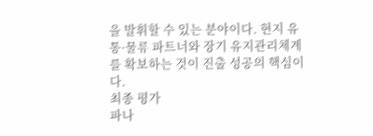을 발휘할 수 있는 분야이다. 현지 유통·물류 파트너와 장기 유지관리체계를 확보하는 것이 진출 성공의 핵심이다.
최종 평가
파나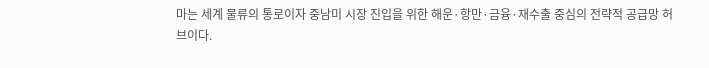마는 세계 물류의 통로이자 중남미 시장 진입을 위한 해운·항만·금융·재수출 중심의 전략적 공급망 허브이다.